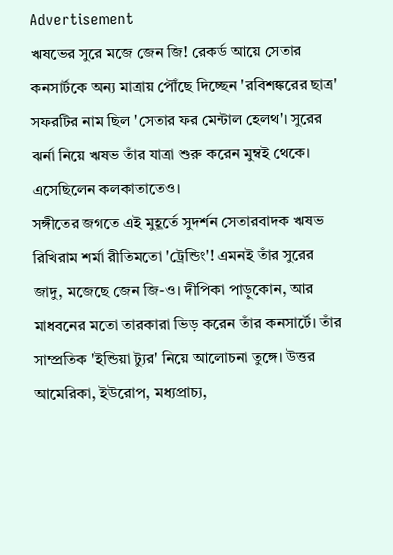Advertisement
ঋষভের সুরে মজে জেন জি! রেকর্ড আয়ে সেতার কনসার্টকে অন্য মাত্রায় পৌঁছে দিচ্ছেন 'রবিশঙ্করের ছাত্র'
সফরটির নাম ছিল 'সেতার ফর মেন্টাল হেলথ'। সুরের ঝর্না নিয়ে ঋষভ তাঁর যাত্রা শুরু করেন মুম্বই থেকে। এসেছিলেন কলকাতাতেও।
সঙ্গীতের জগতে এই মুহূর্তে সুদর্শন সেতারবাদক ঋষভ রিখিরাম শর্মা রীতিমতো 'ট্রেন্ডিং'! এমনই তাঁর সুরের জাদু, মজেছে জেন জি-ও। দীপিকা পাড়ুকোন, আর মাধবনের মতো তারকারা ভিড় করেন তাঁর কনসার্টে। তাঁর সাম্প্রতিক 'ইন্ডিয়া ট্যুর' নিয়ে আলোচনা তুঙ্গে। উত্তর আমেরিকা, ইউরোপ, মধ্যপ্রাচ্য,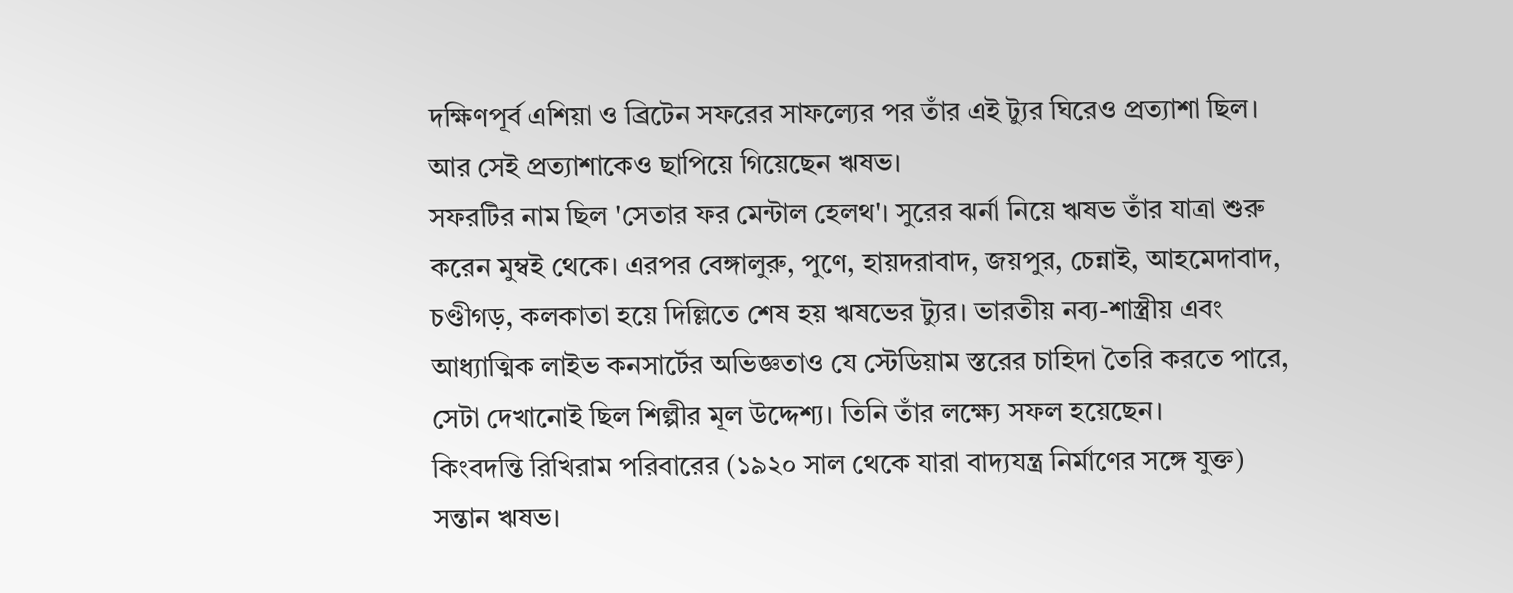দক্ষিণপূর্ব এশিয়া ও ব্রিটেন সফরের সাফল্যের পর তাঁর এই ট্যুর ঘিরেও প্রত্যাশা ছিল। আর সেই প্রত্যাশাকেও ছাপিয়ে গিয়েছেন ঋষভ।
সফরটির নাম ছিল 'সেতার ফর মেন্টাল হেলথ'। সুরের ঝর্না নিয়ে ঋষভ তাঁর যাত্রা শুরু করেন মুম্বই থেকে। এরপর বেঙ্গালুরু, পুণে, হায়দরাবাদ, জয়পুর, চেন্নাই, আহমেদাবাদ, চণ্ডীগড়, কলকাতা হয়ে দিল্লিতে শেষ হয় ঋষভের ট্যুর। ভারতীয় নব্য-শাস্ত্রীয় এবং আধ্যাত্মিক লাইভ কনসার্টের অভিজ্ঞতাও যে স্টেডিয়াম স্তরের চাহিদা তৈরি করতে পারে, সেটা দেখানোই ছিল শিল্পীর মূল উদ্দেশ্য। তিনি তাঁর লক্ষ্যে সফল হয়েছেন।
কিংবদন্তি রিখিরাম পরিবারের (১৯২০ সাল থেকে যারা বাদ্যযন্ত্র নির্মাণের সঙ্গে যুক্ত) সন্তান ঋষভ।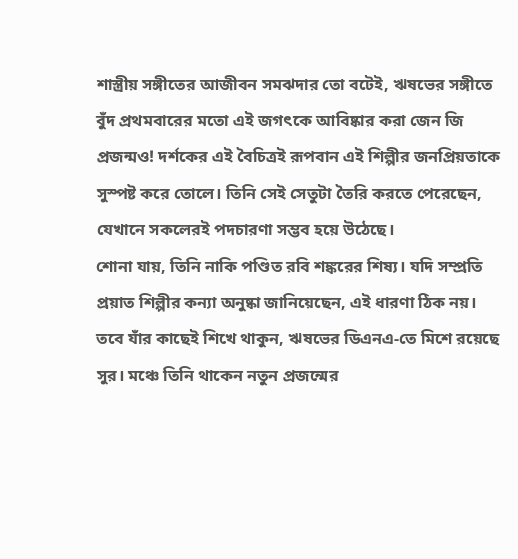শাস্ত্রীয় সঙ্গীতের আজীবন সমঝদার তো বটেই, ঋষভের সঙ্গীতে বুঁদ প্রথমবারের মতো এই জগৎকে আবিষ্কার করা জেন জি প্রজন্মও! দর্শকের এই বৈচিত্রই রূপবান এই শিল্পীর জনপ্রিয়তাকে সুস্পষ্ট করে তোলে। তিনি সেই সেতুটা তৈরি করতে পেরেছেন, যেখানে সকলেরই পদচারণা সম্ভব হয়ে উঠেছে।
শোনা যায়, তিনি নাকি পণ্ডিত রবি শঙ্করের শিষ্য। যদি সম্প্রতি প্রয়াত শিল্পীর কন্যা অনুষ্কা জানিয়েছেন, এই ধারণা ঠিক নয়। তবে যাঁর কাছেই শিখে থাকুন, ঋষভের ডিএনএ-তে মিশে রয়েছে সুর। মঞ্চে তিনি থাকেন নতুন প্রজন্মের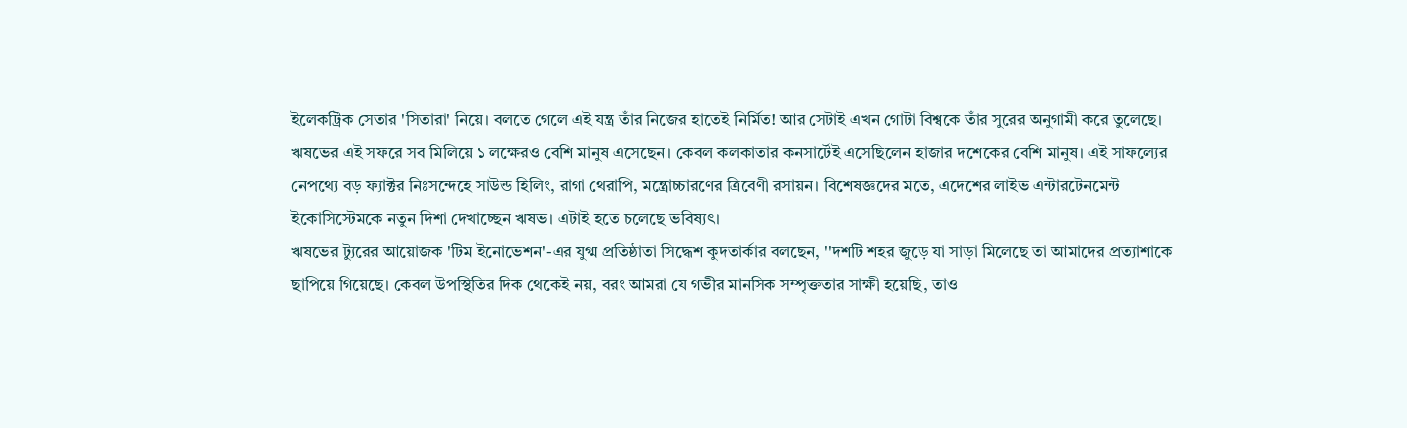ইলেকট্রিক সেতার 'সিতারা' নিয়ে। বলতে গেলে এই যন্ত্র তাঁর নিজের হাতেই নির্মিত! আর সেটাই এখন গোটা বিশ্বকে তাঁর সুরের অনুগামী করে তুলেছে।
ঋষভের এই সফরে সব মিলিয়ে ১ লক্ষেরও বেশি মানুষ এসেছেন। কেবল কলকাতার কনসার্টেই এসেছিলেন হাজার দশেকের বেশি মানুষ। এই সাফল্যের নেপথ্যে বড় ফ্যাক্টর নিঃসন্দেহে সাউন্ড হিলিং, রাগা থেরাপি, মন্ত্রোচ্চারণের ত্রিবেণী রসায়ন। বিশেষজ্ঞদের মতে, এদেশের লাইভ এন্টারটেনমেন্ট ইকোসিস্টেমকে নতুন দিশা দেখাচ্ছেন ঋষভ। এটাই হতে চলেছে ভবিষ্যৎ।
ঋষভের ট্যুরের আয়োজক 'টিম ইনোভেশন'-এর যুগ্ম প্রতিষ্ঠাতা সিদ্ধেশ কুদতার্কার বলছেন, ''দশটি শহর জুড়ে যা সাড়া মিলেছে তা আমাদের প্রত্যাশাকে ছাপিয়ে গিয়েছে। কেবল উপস্থিতির দিক থেকেই নয়, বরং আমরা যে গভীর মানসিক সম্পৃক্ততার সাক্ষী হয়েছি, তাও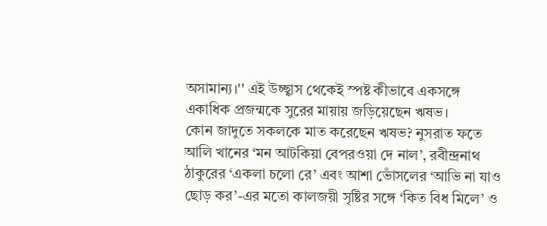অসামান্য।'' এই উচ্ছ্বাস থেকেই স্পষ্ট কীভাবে একসঙ্গে একাধিক প্রজন্মকে সুরের মায়ায় জড়িয়েছেন ঋষভ।
কোন জাদুতে সকলকে মাত করেছেন ঋষভ? নুসরাত ফতে আলি খানের ‘মন আটকিয়া বেপরওয়া দে নাল’, রবীন্দ্রনাথ ঠাকুরের ‘একলা চলো রে’ এবং আশা ভোঁসলের ‘আভি না যাও ছোড় কর’-এর মতো কালজয়ী সৃষ্টির সঙ্গে ‘কিত বিধ মিলে’ ও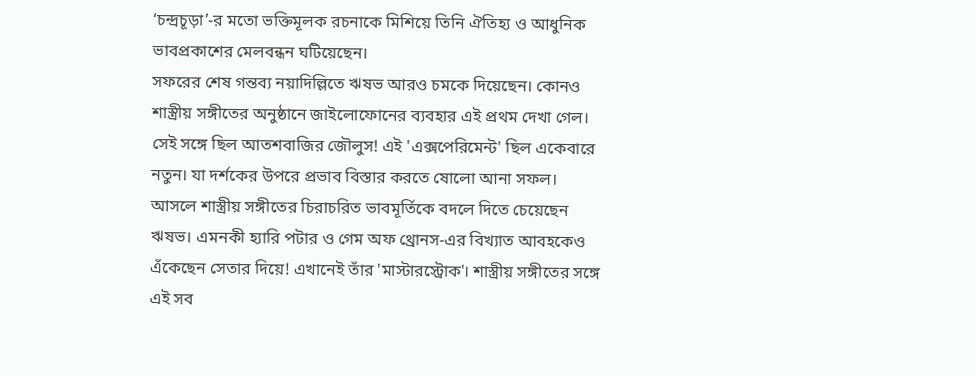‘চন্দ্রচূড়া’-র মতো ভক্তিমূলক রচনাকে মিশিয়ে তিনি ঐতিহ্য ও আধুনিক ভাবপ্রকাশের মেলবন্ধন ঘটিয়েছেন।
সফরের শেষ গন্তব্য নয়াদিল্লিতে ঋষভ আরও চমকে দিয়েছেন। কোনও শাস্ত্রীয় সঙ্গীতের অনুষ্ঠানে জাইলোফোনের ব্যবহার এই প্রথম দেখা গেল। সেই সঙ্গে ছিল আতশবাজির জৌলুস! এই 'এক্সপেরিমেন্ট' ছিল একেবারে নতুন। যা দর্শকের উপরে প্রভাব বিস্তার করতে ষোলো আনা সফল।
আসলে শাস্ত্রীয় সঙ্গীতের চিরাচরিত ভাবমূর্তিকে বদলে দিতে চেয়েছেন ঋষভ। এমনকী হ্যারি পটার ও গেম অফ থ্রোনস-এর বিখ্যাত আবহকেও এঁকেছেন সেতার দিয়ে! এখানেই তাঁর 'মাস্টারস্ট্রোক'। শাস্ত্রীয় সঙ্গীতের সঙ্গে এই সব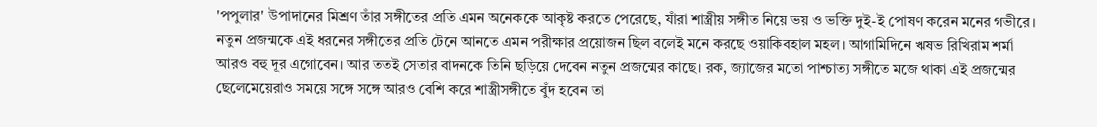'পপুলার' উপাদানের মিশ্রণ তাঁর সঙ্গীতের প্রতি এমন অনেককে আকৃষ্ট করতে পেরেছে, যাঁরা শাস্ত্রীয় সঙ্গীত নিয়ে ভয় ও ভক্তি দুই-ই পোষণ করেন মনের গভীরে।
নতুন প্রজন্মকে এই ধরনের সঙ্গীতের প্রতি টেনে আনতে এমন পরীক্ষার প্রয়োজন ছিল বলেই মনে করছে ওয়াকিবহাল মহল। আগামিদিনে ঋষভ রিখিরাম শর্মা আরও বহু দূর এগোবেন। আর ততই সেতার বাদনকে তিনি ছড়িয়ে দেবেন নতুন প্রজন্মের কাছে। রক, জ্যাজের মতো পাশ্চাত্য সঙ্গীতে মজে থাকা এই প্রজন্মের ছেলেমেয়েরাও সময়ে সঙ্গে সঙ্গে আরও বেশি করে শাস্ত্রীসঙ্গীতে বুঁদ হবেন তা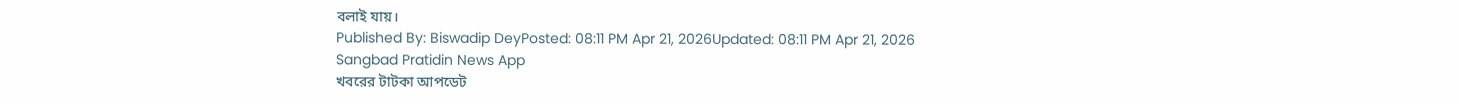বলাই যায়।
Published By: Biswadip DeyPosted: 08:11 PM Apr 21, 2026Updated: 08:11 PM Apr 21, 2026
Sangbad Pratidin News App
খবরের টাটকা আপডেট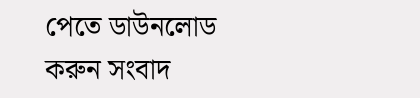পেতে ডাউনলোড করুন সংবাদ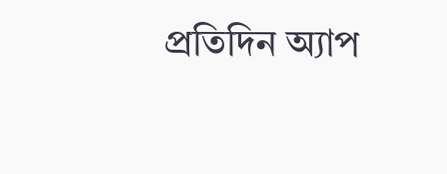প্রতিদিন অ্যাপ